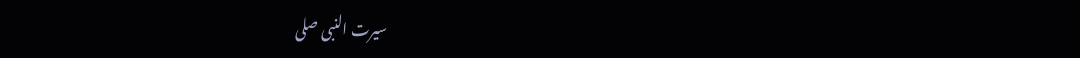سیرت النبی صلى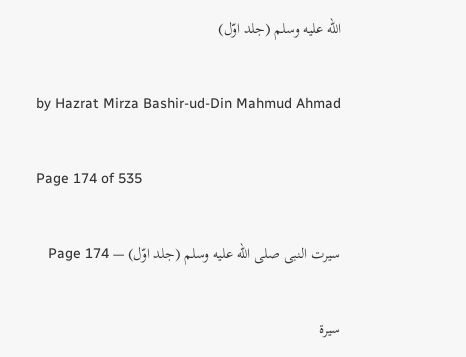الله عليه وسلم (جلد اوّل)

by Hazrat Mirza Bashir-ud-Din Mahmud Ahmad

Page 174 of 535

سیرت النبی صلى الله عليه وسلم (جلد اوّل) — Page 174

سيرة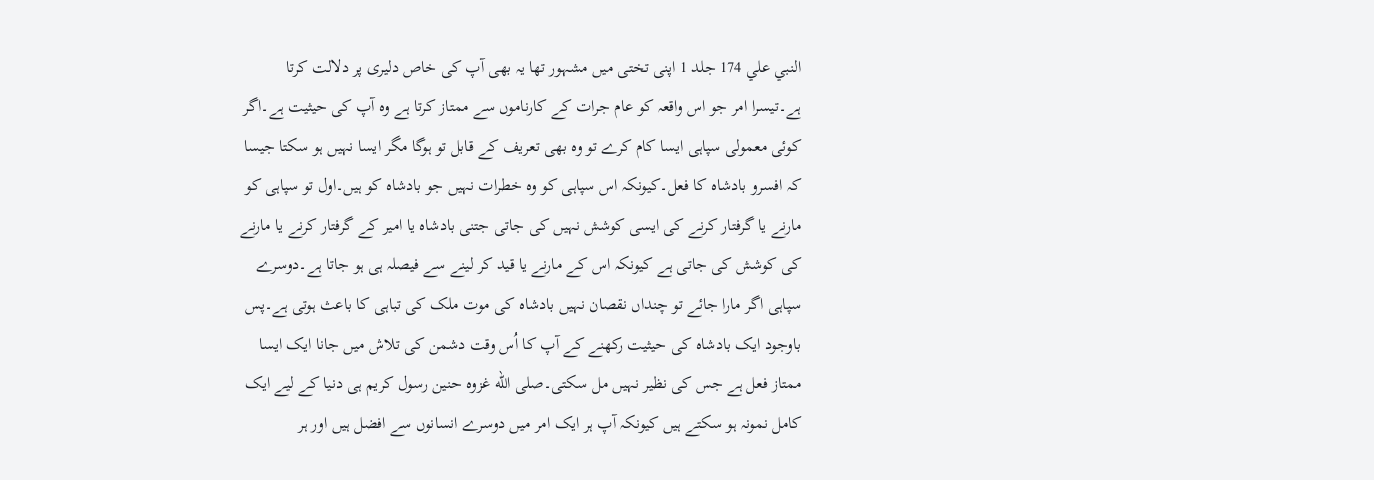النبي علي 174 جلد 1 اپنی تختی میں مشہور تھا یہ بھی آپ کی خاص دلیری پر دلالت کرتا ہے۔تیسرا امر جو اس واقعہ کو عام جرات کے کارناموں سے ممتاز کرتا ہے وہ آپ کی حیثیت ہے۔اگر کوئی معمولی سپاہی ایسا کام کرے تو وہ بھی تعریف کے قابل تو ہوگا مگر ایسا نہیں ہو سکتا جیسا کہ افسرو بادشاہ کا فعل۔کیونکہ اس سپاہی کو وہ خطرات نہیں جو بادشاہ کو ہیں۔اول تو سپاہی کو مارنے یا گرفتار کرنے کی ایسی کوشش نہیں کی جاتی جتنی بادشاہ یا امیر کے گرفتار کرنے یا مارنے کی کوشش کی جاتی ہے کیونکہ اس کے مارنے یا قید کر لینے سے فیصلہ ہی ہو جاتا ہے۔دوسرے سپاہی اگر مارا جائے تو چنداں نقصان نہیں بادشاہ کی موت ملک کی تباہی کا باعث ہوتی ہے۔پس باوجود ایک بادشاہ کی حیثیت رکھنے کے آپ کا اُس وقت دشمن کی تلاش میں جانا ایک ایسا ممتاز فعل ہے جس کی نظیر نہیں مل سکتی۔صلى الله غزوہ حنین رسول کریم ہی دنیا کے لیے ایک کامل نمونہ ہو سکتے ہیں کیونکہ آپ ہر ایک امر میں دوسرے انسانوں سے افضل ہیں اور ہر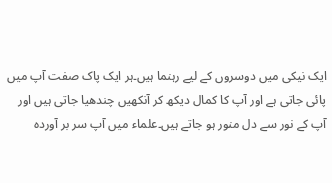ایک نیکی میں دوسروں کے لیے رہنما ہیں۔ہر ایک پاک صفت آپ میں پائی جاتی ہے اور آپ کا کمال دیکھ کر آنکھیں چندھیا جاتی ہیں اور آپ کے نور سے دل منور ہو جاتے ہیں۔علماء میں آپ سر بر آوردہ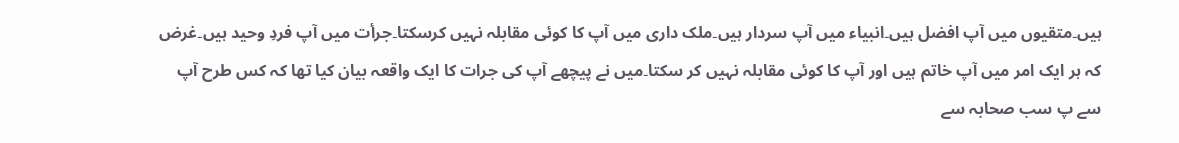ہیں۔متقیوں میں آپ افضل ہیں۔انبیاء میں آپ سردار ہیں۔ملک داری میں آپ کا کوئی مقابلہ نہیں کرسکتا۔جرأت میں آپ فردِ وحید ہیں۔غرض کہ ہر ایک امر میں آپ خاتم ہیں اور آپ کا کوئی مقابلہ نہیں کر سکتا۔میں نے پیچھے آپ کی جرات کا ایک واقعہ بیان کیا تھا کہ کس طرح آپ سے پ سب صحابہ سے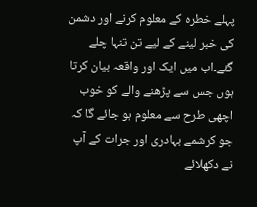پہلے خطرہ کے معلوم کرنے اور دشمن کی خبر لینے کے لیے تن تنہا چلے گئے۔اب میں ایک اور واقعہ بیان کرتا ہوں جس سے پڑھنے والے کو خوب اچھی طرح سے معلوم ہو جائے گا کہ جو کرشمے بہادری اور جرات کے آپ نے دکھلائے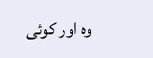وہ اور کوئی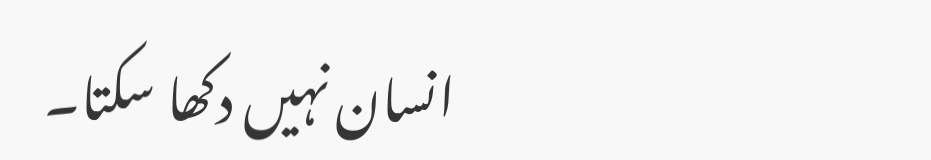انسان نہیں دکھا سکتا۔